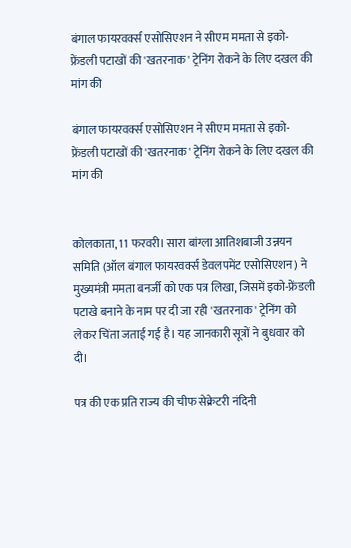बंगाल फायरवर्क्स एसोसिएशन ने सीएम ममता से इको-फ्रेंडली पटाखों की 'खतरनाक' ट्रेनिंग रोकने के लिए दखल की मांग की

बंगाल फायरवर्क्स एसोसिएशन ने सीएम ममता से इको-फ्रेंडली पटाखों की 'खतरनाक' ट्रेनिंग रोकने के लिए दखल की मांग की


कोलकाता, 11 फरवरी। सारा बांग्ला आतिशबाजी उन्नयन समिति (ऑल बंगाल फायरवर्क्स डेवलपमेंट एसोसिएशन) ने मुख्यमंत्री ममता बनर्जी को एक पत्र लिखा, जिसमें इको-फ्रेंडली पटाखे बनाने के नाम पर दी जा रही 'खतरनाक' ट्रेनिंग को लेकर चिंता जताई गई है। यह जानकारी सूत्रों ने बुधवार को दी।

पत्र की एक प्रति राज्य की चीफ सेक्रेटरी नंदिनी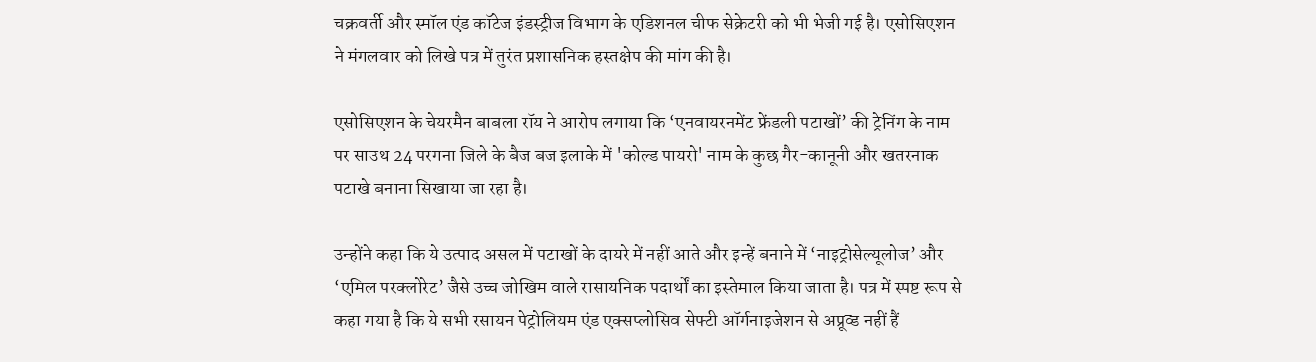चक्रवर्ती और स्मॉल एंड कॉटेज इंडस्ट्रीज विभाग के एडिशनल चीफ सेक्रेटरी को भी भेजी गई है। एसोसिएशन ने मंगलवार को लिखे पत्र में तुरंत प्रशासनिक हस्तक्षेप की मांग की है।

एसोसिएशन के चेयरमैन बाबला रॉय ने आरोप लगाया कि ‘एनवायरनमेंट फ्रेंडली पटाखों’ की ट्रेनिंग के नाम पर साउथ 24 परगना जिले के बैज बज इलाके में 'कोल्ड पायरो' नाम के कुछ गैर-कानूनी और खतरनाक पटाखे बनाना सिखाया जा रहा है।

उन्होंने कहा कि ये उत्पाद असल में पटाखों के दायरे में नहीं आते और इन्हें बनाने में ‘नाइट्रोसेल्यूलोज’ और ‘एमिल परक्लोरेट’ जैसे उच्च जोखिम वाले रासायनिक पदार्थों का इस्तेमाल किया जाता है। पत्र में स्पष्ट रूप से कहा गया है कि ये सभी रसायन पेट्रोलियम एंड एक्सप्लोसिव सेफ्टी ऑर्गनाइजेशन से अप्रूव्ड नहीं हैं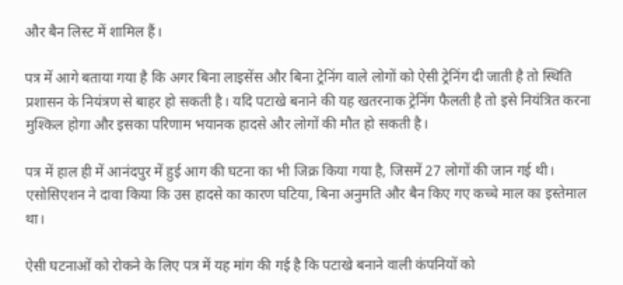और बैन लिस्ट में शामिल हैं।

पत्र में आगे बताया गया है कि अगर बिना लाइसेंस और बिना ट्रेनिंग वाले लोगों को ऐसी ट्रेनिंग दी जाती है तो स्थिति प्रशासन के नियंत्रण से बाहर हो सकती है। यदि पटाखे बनाने की यह खतरनाक ट्रेनिंग फैलती है तो इसे नियंत्रित करना मुश्किल होगा और इसका परिणाम भयानक हादसे और लोगों की मौत हो सकती है।

पत्र में हाल ही में आनंदपुर में हुई आग की घटना का भी जिक्र किया गया है, जिसमें 27 लोगों की जान गई थी। एसोसिएशन ने दावा किया कि उस हादसे का कारण घटिया, बिना अनुमति और बैन किए गए कच्चे माल का इस्तेमाल था।

ऐसी घटनाओं को रोकने के लिए पत्र में यह मांग की गई है कि पटाखे बनाने वाली कंपनियों को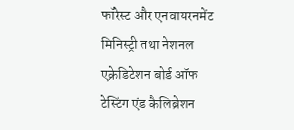फॉरेस्ट और एनवायरनमेंट मिनिस्ट्री तथा नेशनल एक्रेडिटेशन बोर्ड ऑफ टेस्टिंग एंड कैलिब्रेशन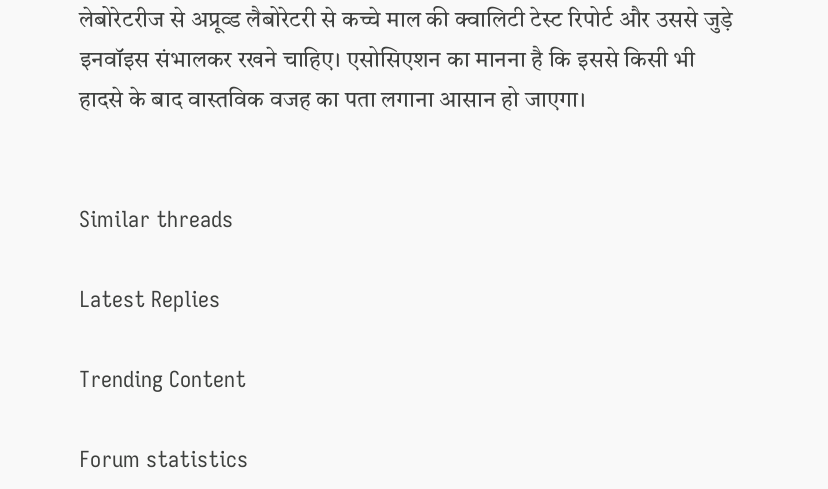लेबोरेटरीज से अप्रूव्ड लैबोरेटरी से कच्चे माल की क्वालिटी टेस्ट रिपोर्ट और उससे जुड़े इनवॉइस संभालकर रखने चाहिए। एसोसिएशन का मानना है कि इससे किसी भी हादसे के बाद वास्तविक वजह का पता लगाना आसान हो जाएगा।


Similar threads

Latest Replies

Trending Content

Forum statistics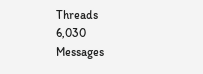Threads
6,030
Messages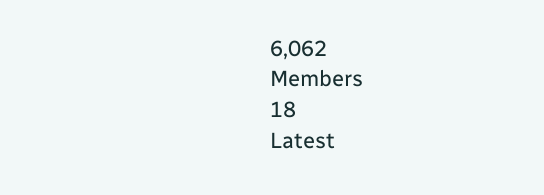6,062
Members
18
Latest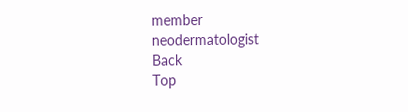member
neodermatologist
Back
Top